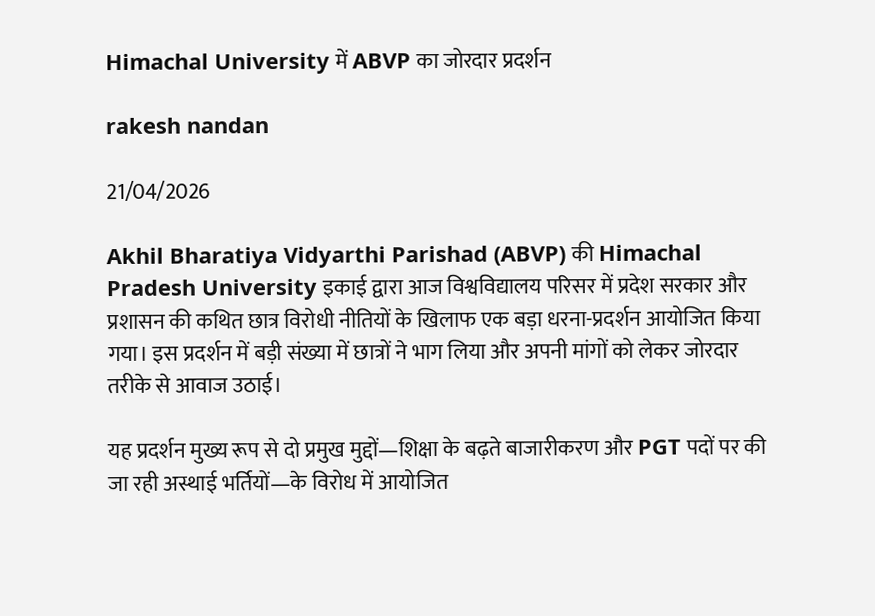Himachal University में ABVP का जोरदार प्रदर्शन

rakesh nandan

21/04/2026

Akhil Bharatiya Vidyarthi Parishad (ABVP) की Himachal Pradesh University इकाई द्वारा आज विश्वविद्यालय परिसर में प्रदेश सरकार और प्रशासन की कथित छात्र विरोधी नीतियों के खिलाफ एक बड़ा धरना-प्रदर्शन आयोजित किया गया। इस प्रदर्शन में बड़ी संख्या में छात्रों ने भाग लिया और अपनी मांगों को लेकर जोरदार तरीके से आवाज उठाई।

यह प्रदर्शन मुख्य रूप से दो प्रमुख मुद्दों—शिक्षा के बढ़ते बाजारीकरण और PGT पदों पर की जा रही अस्थाई भर्तियों—के विरोध में आयोजित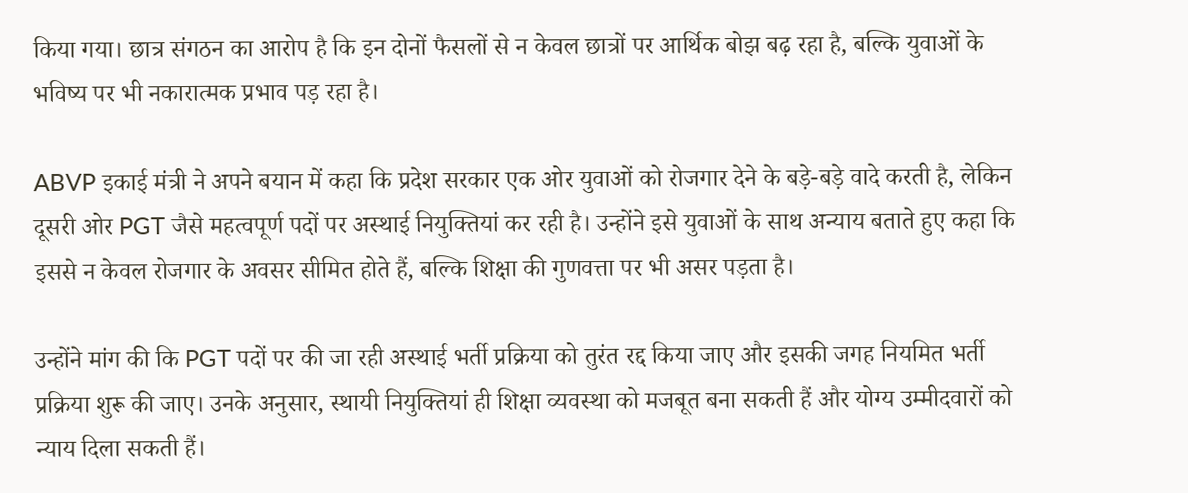किया गया। छात्र संगठन का आरोप है कि इन दोनों फैसलों से न केवल छात्रों पर आर्थिक बोझ बढ़ रहा है, बल्कि युवाओं के भविष्य पर भी नकारात्मक प्रभाव पड़ रहा है।

ABVP इकाई मंत्री ने अपने बयान में कहा कि प्रदेश सरकार एक ओर युवाओं को रोजगार देने के बड़े-बड़े वादे करती है, लेकिन दूसरी ओर PGT जैसे महत्वपूर्ण पदों पर अस्थाई नियुक्तियां कर रही है। उन्होंने इसे युवाओं के साथ अन्याय बताते हुए कहा कि इससे न केवल रोजगार के अवसर सीमित होते हैं, बल्कि शिक्षा की गुणवत्ता पर भी असर पड़ता है।

उन्होंने मांग की कि PGT पदों पर की जा रही अस्थाई भर्ती प्रक्रिया को तुरंत रद्द किया जाए और इसकी जगह नियमित भर्ती प्रक्रिया शुरू की जाए। उनके अनुसार, स्थायी नियुक्तियां ही शिक्षा व्यवस्था को मजबूत बना सकती हैं और योग्य उम्मीदवारों को न्याय दिला सकती हैं।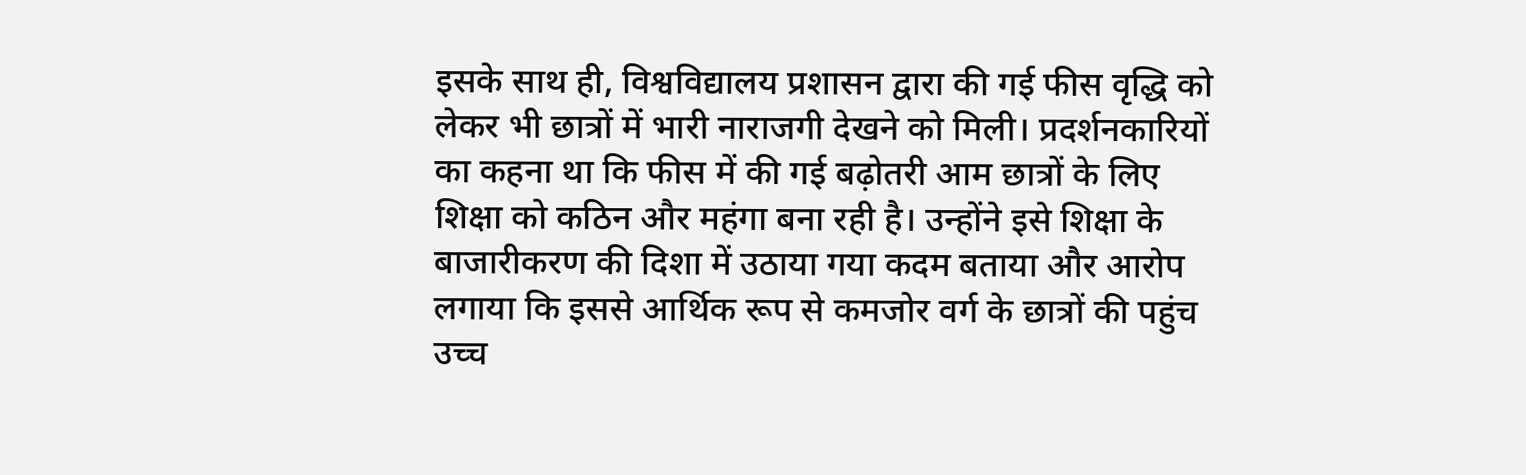इसके साथ ही, विश्वविद्यालय प्रशासन द्वारा की गई फीस वृद्धि को लेकर भी छात्रों में भारी नाराजगी देखने को मिली। प्रदर्शनकारियों का कहना था कि फीस में की गई बढ़ोतरी आम छात्रों के लिए शिक्षा को कठिन और महंगा बना रही है। उन्होंने इसे शिक्षा के बाजारीकरण की दिशा में उठाया गया कदम बताया और आरोप लगाया कि इससे आर्थिक रूप से कमजोर वर्ग के छात्रों की पहुंच उच्च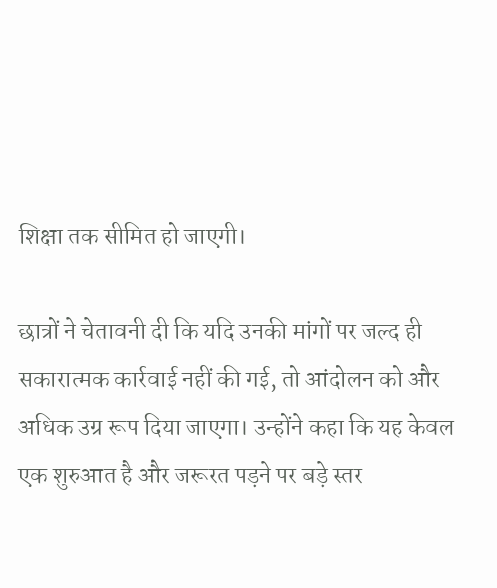शिक्षा तक सीमित हो जाएगी।

छात्रों ने चेतावनी दी कि यदि उनकी मांगों पर जल्द ही सकारात्मक कार्रवाई नहीं की गई, तो आंदोलन को और अधिक उग्र रूप दिया जाएगा। उन्होंने कहा कि यह केवल एक शुरुआत है और जरूरत पड़ने पर बड़े स्तर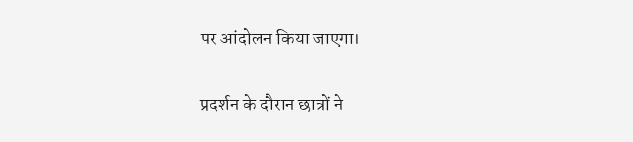पर आंदोलन किया जाएगा।

प्रदर्शन के दौरान छात्रों ने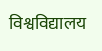विश्वविद्यालय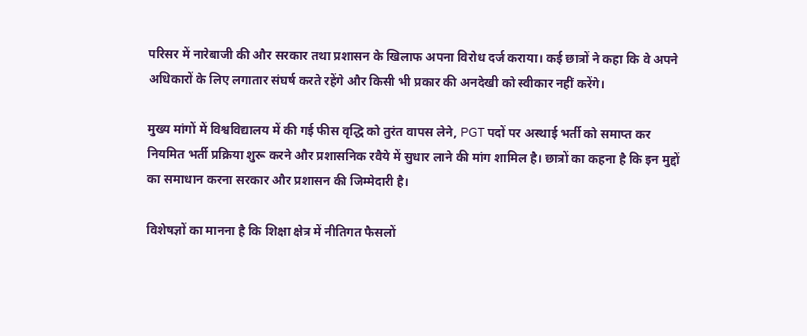परिसर में नारेबाजी की और सरकार तथा प्रशासन के खिलाफ अपना विरोध दर्ज कराया। कई छात्रों ने कहा कि वे अपने अधिकारों के लिए लगातार संघर्ष करते रहेंगे और किसी भी प्रकार की अनदेखी को स्वीकार नहीं करेंगे।

मुख्य मांगों में विश्वविद्यालय में की गई फीस वृद्धि को तुरंत वापस लेने, PGT पदों पर अस्थाई भर्ती को समाप्त कर नियमित भर्ती प्रक्रिया शुरू करने और प्रशासनिक रवैये में सुधार लाने की मांग शामिल है। छात्रों का कहना है कि इन मुद्दों का समाधान करना सरकार और प्रशासन की जिम्मेदारी है।

विशेषज्ञों का मानना है कि शिक्षा क्षेत्र में नीतिगत फैसलों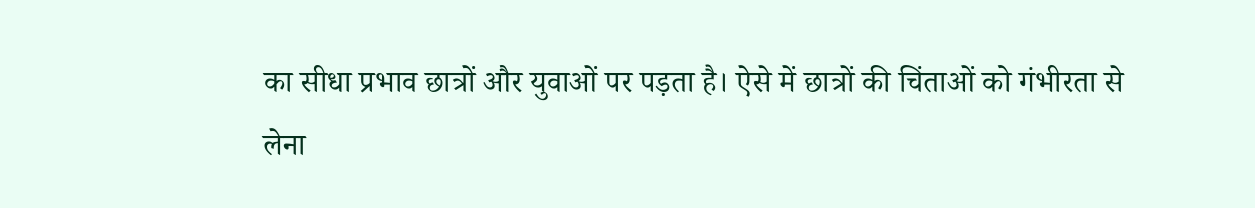का सीधा प्रभाव छात्रों और युवाओं पर पड़ता है। ऐसे में छात्रों की चिंताओं को गंभीरता से लेना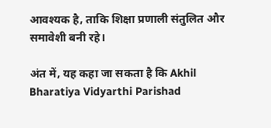आवश्यक है, ताकि शिक्षा प्रणाली संतुलित और समावेशी बनी रहे।

अंत में, यह कहा जा सकता है कि Akhil Bharatiya Vidyarthi Parishad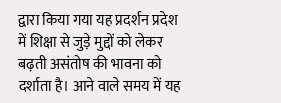द्वारा किया गया यह प्रदर्शन प्रदेश में शिक्षा से जुड़े मुद्दों को लेकर बढ़ती असंतोष की भावना को दर्शाता है। आने वाले समय में यह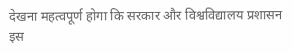देखना महत्वपूर्ण होगा कि सरकार और विश्वविद्यालय प्रशासन इस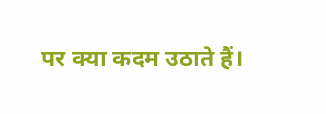पर क्या कदम उठाते हैं।